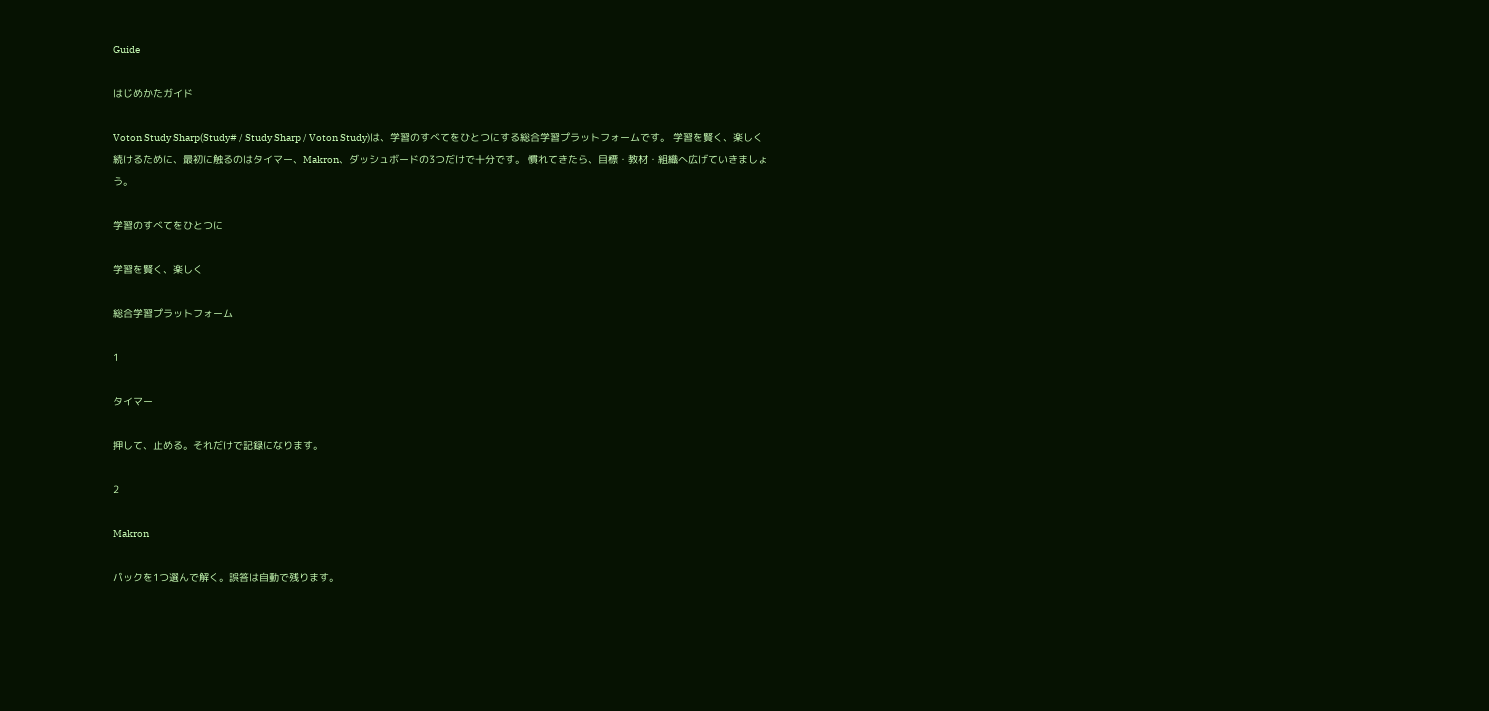Guide

はじめかたガイド

Voton Study Sharp(Study# / Study Sharp / Voton Study)は、学習のすべてをひとつにする総合学習プラットフォームです。 学習を賢く、楽しく続けるために、最初に触るのはタイマー、Makron、ダッシュボードの3つだけで十分です。 慣れてきたら、目標・教材・組織へ広げていきましょう。

学習のすべてをひとつに

学習を賢く、楽しく

総合学習プラットフォーム

1

タイマー

押して、止める。それだけで記録になります。

2

Makron

パックを1つ選んで解く。誤答は自動で残ります。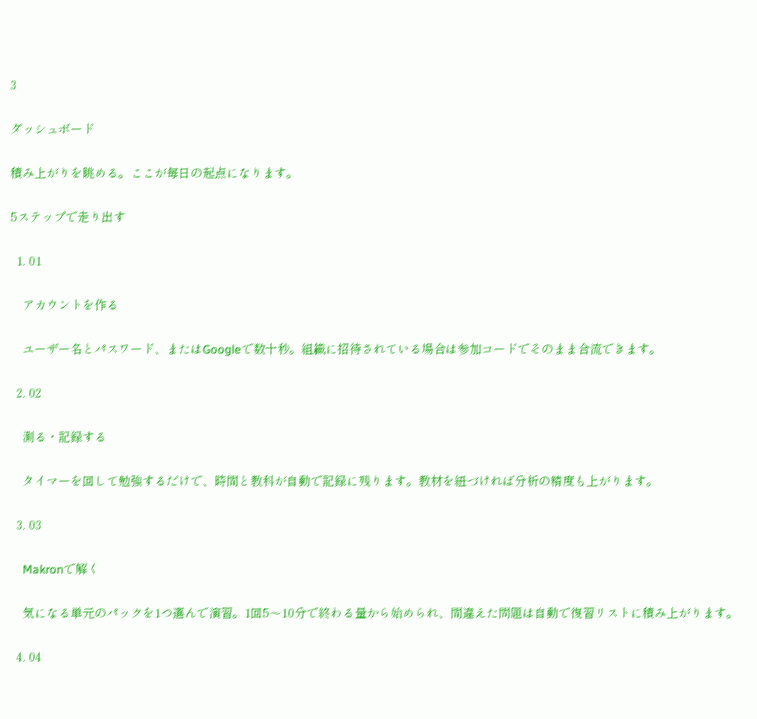3

ダッシュボード

積み上がりを眺める。ここが毎日の起点になります。

5ステップで走り出す

  1. 01

    アカウントを作る

    ユーザー名とパスワード、またはGoogleで数十秒。組織に招待されている場合は参加コードでそのまま合流できます。

  2. 02

    測る・記録する

    タイマーを回して勉強するだけで、時間と教科が自動で記録に残ります。教材を紐づければ分析の精度も上がります。

  3. 03

    Makronで解く

    気になる単元のパックを1つ選んで演習。1回5〜10分で終わる量から始められ、間違えた問題は自動で復習リストに積み上がります。

  4. 04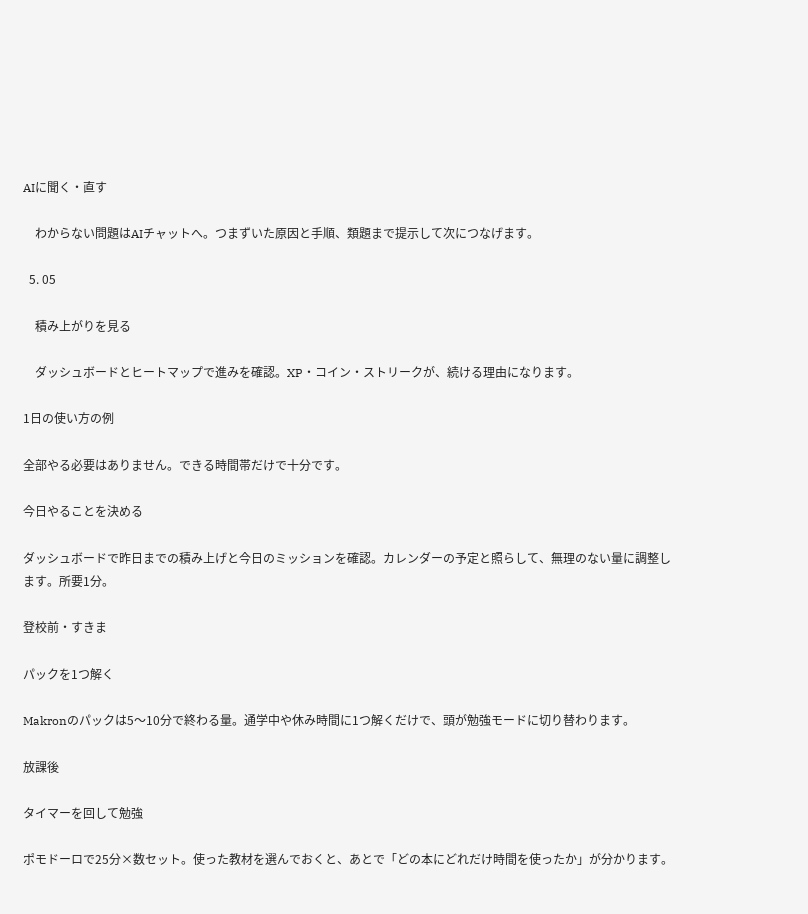AIに聞く・直す

    わからない問題はAIチャットへ。つまずいた原因と手順、類題まで提示して次につなげます。

  5. 05

    積み上がりを見る

    ダッシュボードとヒートマップで進みを確認。XP・コイン・ストリークが、続ける理由になります。

1日の使い方の例

全部やる必要はありません。できる時間帯だけで十分です。

今日やることを決める

ダッシュボードで昨日までの積み上げと今日のミッションを確認。カレンダーの予定と照らして、無理のない量に調整します。所要1分。

登校前・すきま

パックを1つ解く

Makronのパックは5〜10分で終わる量。通学中や休み時間に1つ解くだけで、頭が勉強モードに切り替わります。

放課後

タイマーを回して勉強

ポモドーロで25分×数セット。使った教材を選んでおくと、あとで「どの本にどれだけ時間を使ったか」が分かります。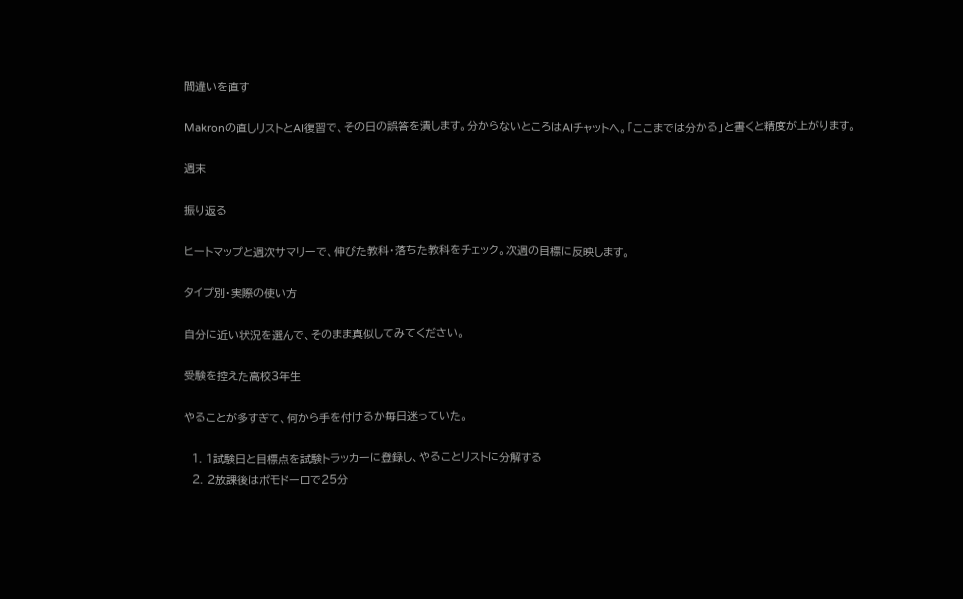間違いを直す

Makronの直しリストとAI復習で、その日の誤答を潰します。分からないところはAIチャットへ。「ここまでは分かる」と書くと精度が上がります。

週末

振り返る

ヒートマップと週次サマリーで、伸びた教科・落ちた教科をチェック。次週の目標に反映します。

タイプ別・実際の使い方

自分に近い状況を選んで、そのまま真似してみてください。

受験を控えた高校3年生

やることが多すぎて、何から手を付けるか毎日迷っていた。

  1. 1試験日と目標点を試験トラッカーに登録し、やることリストに分解する
  2. 2放課後はポモドーロで25分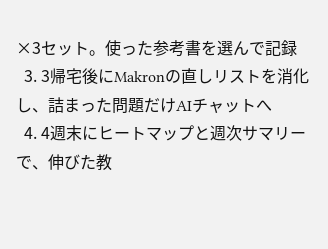×3セット。使った参考書を選んで記録
  3. 3帰宅後にMakronの直しリストを消化し、詰まった問題だけAIチャットへ
  4. 4週末にヒートマップと週次サマリーで、伸びた教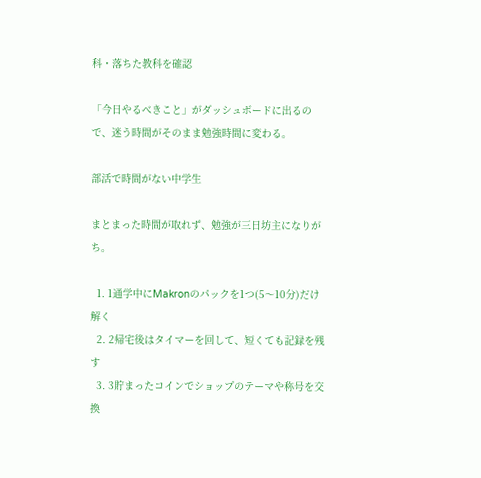科・落ちた教科を確認

「今日やるべきこと」がダッシュボードに出るので、迷う時間がそのまま勉強時間に変わる。

部活で時間がない中学生

まとまった時間が取れず、勉強が三日坊主になりがち。

  1. 1通学中にMakronのパックを1つ(5〜10分)だけ解く
  2. 2帰宅後はタイマーを回して、短くても記録を残す
  3. 3貯まったコインでショップのテーマや称号を交換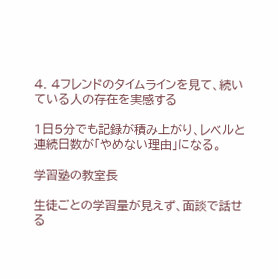4. 4フレンドのタイムラインを見て、続いている人の存在を実感する

1日5分でも記録が積み上がり、レベルと連続日数が「やめない理由」になる。

学習塾の教室長

生徒ごとの学習量が見えず、面談で話せる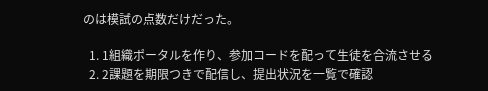のは模試の点数だけだった。

  1. 1組織ポータルを作り、参加コードを配って生徒を合流させる
  2. 2課題を期限つきで配信し、提出状況を一覧で確認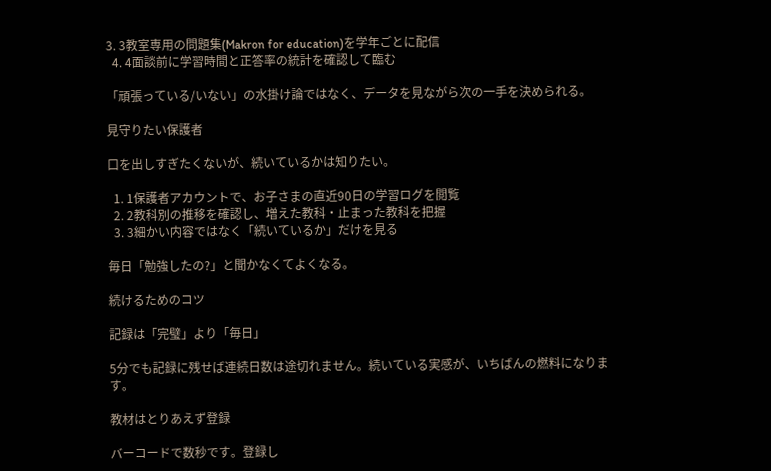3. 3教室専用の問題集(Makron for education)を学年ごとに配信
  4. 4面談前に学習時間と正答率の統計を確認して臨む

「頑張っている/いない」の水掛け論ではなく、データを見ながら次の一手を決められる。

見守りたい保護者

口を出しすぎたくないが、続いているかは知りたい。

  1. 1保護者アカウントで、お子さまの直近90日の学習ログを閲覧
  2. 2教科別の推移を確認し、増えた教科・止まった教科を把握
  3. 3細かい内容ではなく「続いているか」だけを見る

毎日「勉強したの?」と聞かなくてよくなる。

続けるためのコツ

記録は「完璧」より「毎日」

5分でも記録に残せば連続日数は途切れません。続いている実感が、いちばんの燃料になります。

教材はとりあえず登録

バーコードで数秒です。登録し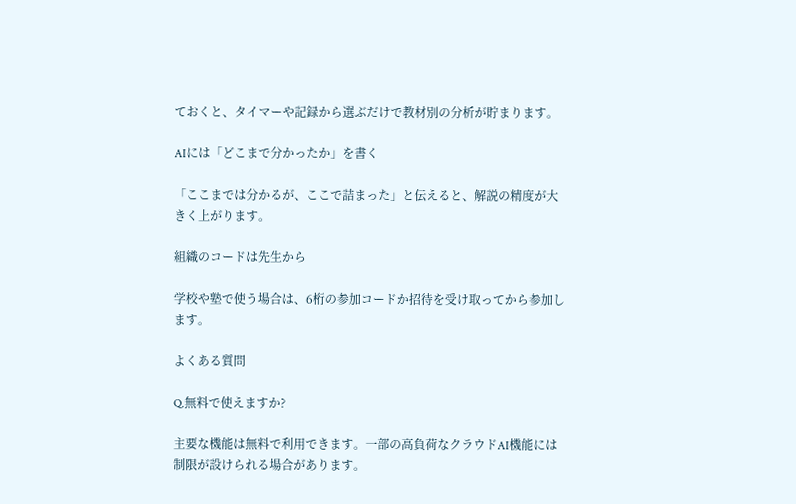ておくと、タイマーや記録から選ぶだけで教材別の分析が貯まります。

AIには「どこまで分かったか」を書く

「ここまでは分かるが、ここで詰まった」と伝えると、解説の精度が大きく上がります。

組織のコードは先生から

学校や塾で使う場合は、6桁の参加コードか招待を受け取ってから参加します。

よくある質問

Q.無料で使えますか?

主要な機能は無料で利用できます。一部の高負荷なクラウドAI機能には制限が設けられる場合があります。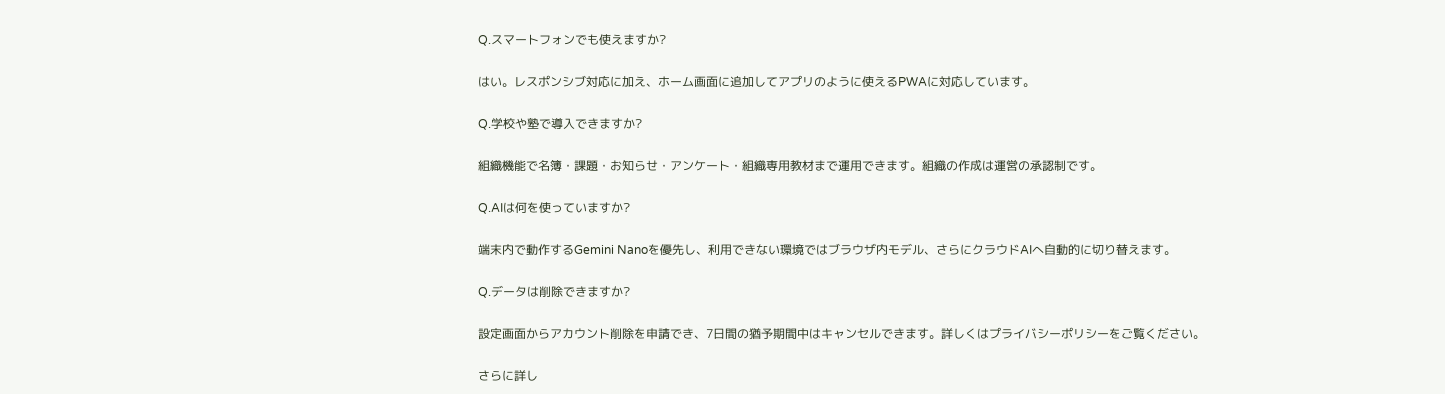Q.スマートフォンでも使えますか?

はい。レスポンシブ対応に加え、ホーム画面に追加してアプリのように使えるPWAに対応しています。

Q.学校や塾で導入できますか?

組織機能で名簿・課題・お知らせ・アンケート・組織専用教材まで運用できます。組織の作成は運営の承認制です。

Q.AIは何を使っていますか?

端末内で動作するGemini Nanoを優先し、利用できない環境ではブラウザ内モデル、さらにクラウドAIへ自動的に切り替えます。

Q.データは削除できますか?

設定画面からアカウント削除を申請でき、7日間の猶予期間中はキャンセルできます。詳しくはプライバシーポリシーをご覧ください。

さらに詳し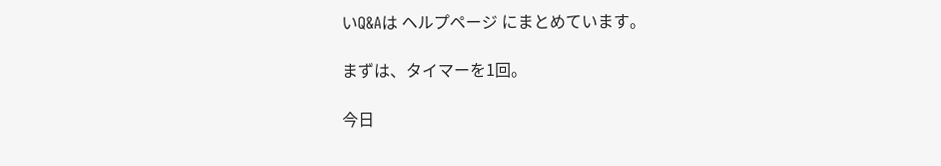いQ&Aは ヘルプページ にまとめています。

まずは、タイマーを1回。

今日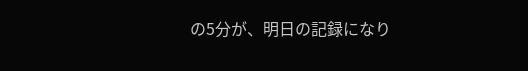の5分が、明日の記録になり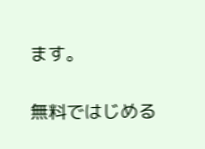ます。

無料ではじめる